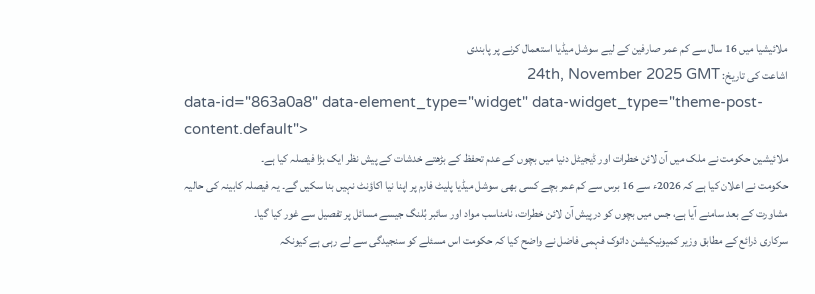ملائیشیا میں 16 سال سے کم عمر صارفین کے لیے سوشل میڈیا استعمال کرنے پر پابندی
اشاعت کی تاریخ: 24th, November 2025 GMT
data-id="863a0a8" data-element_type="widget" data-widget_type="theme-post-content.default">
ملائیشین حکومت نے ملک میں آن لائن خطرات اور ڈیجیٹل دنیا میں بچوں کے عدم تحفظ کے بڑھتے خدشات کے پیش نظر ایک بڑا فیصلہ کیا ہے۔
حکومت نے اعلان کیا ہے کہ 2026ء سے 16 برس سے کم عمر بچے کسی بھی سوشل میڈیا پلیٹ فارم پر اپنا نیا اکاؤنٹ نہیں بنا سکیں گے۔ یہ فیصلہ کابینہ کی حالیہ مشاورت کے بعد سامنے آیا ہے، جس میں بچوں کو درپیش آن لائن خطرات، نامناسب مواد اور سائبر بُلنگ جیسے مسائل پر تفصیل سے غور کیا گیا۔
سرکاری ذرائع کے مطابق وزیر کمیونیکیشن داتوک فہمی فاضل نے واضح کیا کہ حکومت اس مسئلے کو سنجیدگی سے لے رہی ہے کیونکہ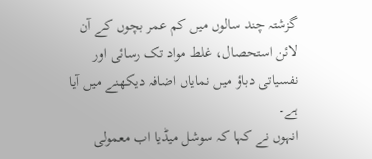گزشتہ چند سالوں میں کم عمر بچوں کے آن لائن استحصال، غلط مواد تک رسائی اور نفسیاتی دباؤ میں نمایاں اضافہ دیکھنے میں آیا ہے۔
انہوں نے کہا کہ سوشل میڈیا اب معمولی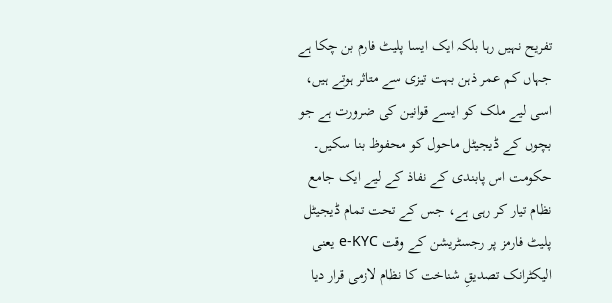تفریح نہیں رہا بلکہ ایک ایسا پلیٹ فارم بن چکا ہے جہاں کم عمر ذہن بہت تیزی سے متاثر ہوتے ہیں، اسی لیے ملک کو ایسے قوانین کی ضرورت ہے جو بچوں کے ڈیجیٹل ماحول کو محفوظ بنا سکیں۔
حکومت اس پابندی کے نفاذ کے لیے ایک جامع نظام تیار کر رہی ہے، جس کے تحت تمام ڈیجیٹل پلیٹ فارمز پر رجسٹریشن کے وقت e-KYC یعنی الیکٹرانک تصدیقِ شناخت کا نظام لازمی قرار دیا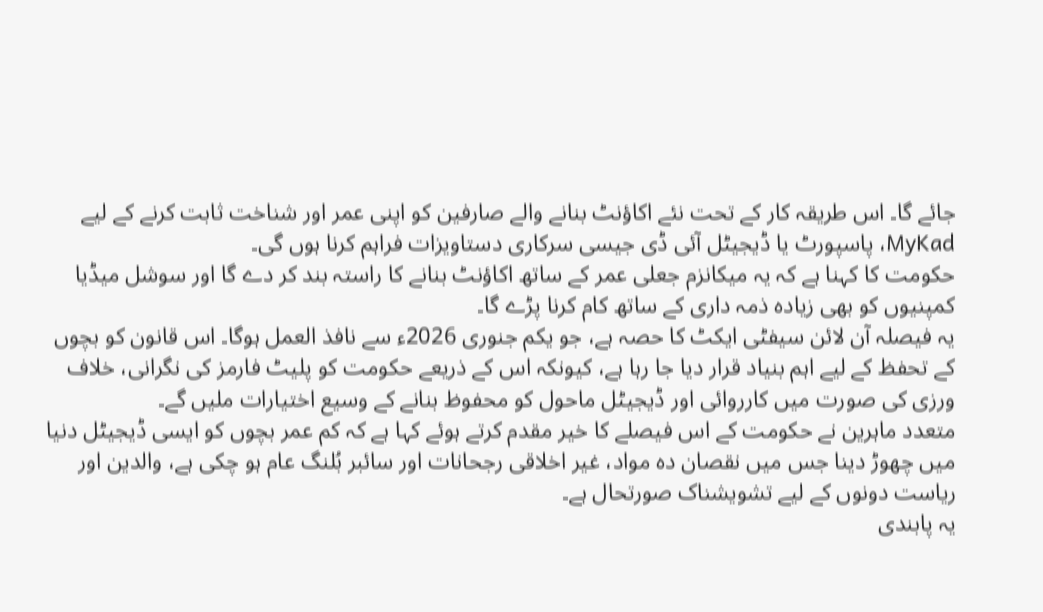جائے گا۔ اس طریقہ کار کے تحت نئے اکاؤنٹ بنانے والے صارفین کو اپنی عمر اور شناخت ثابت کرنے کے لیے MyKad، پاسپورٹ یا ڈیجیٹل آئی ڈی جیسی سرکاری دستاویزات فراہم کرنا ہوں گی۔
حکومت کا کہنا ہے کہ یہ میکانزم جعلی عمر کے ساتھ اکاؤنٹ بنانے کا راستہ بند کر دے گا اور سوشل میڈیا کمپنیوں کو بھی زیادہ ذمہ داری کے ساتھ کام کرنا پڑے گا۔
یہ فیصلہ آن لائن سیفٹی ایکٹ کا حصہ ہے، جو یکم جنوری 2026ء سے نافذ العمل ہوگا۔ اس قانون کو بچوں کے تحفظ کے لیے اہم بنیاد قرار دیا جا رہا ہے، کیونکہ اس کے ذریعے حکومت کو پلیٹ فارمز کی نگرانی، خلاف ورزی کی صورت میں کارروائی اور ڈیجیٹل ماحول کو محفوظ بنانے کے وسیع اختیارات ملیں گے۔
متعدد ماہرین نے حکومت کے اس فیصلے کا خیر مقدم کرتے ہوئے کہا ہے کہ کم عمر بچوں کو ایسی ڈیجیٹل دنیا میں چھوڑ دینا جس میں نقصان دہ مواد، غیر اخلاقی رجحانات اور سائبر بُلنگ عام ہو چکی ہے، والدین اور ریاست دونوں کے لیے تشویشناک صورتحال ہے۔
یہ پابندی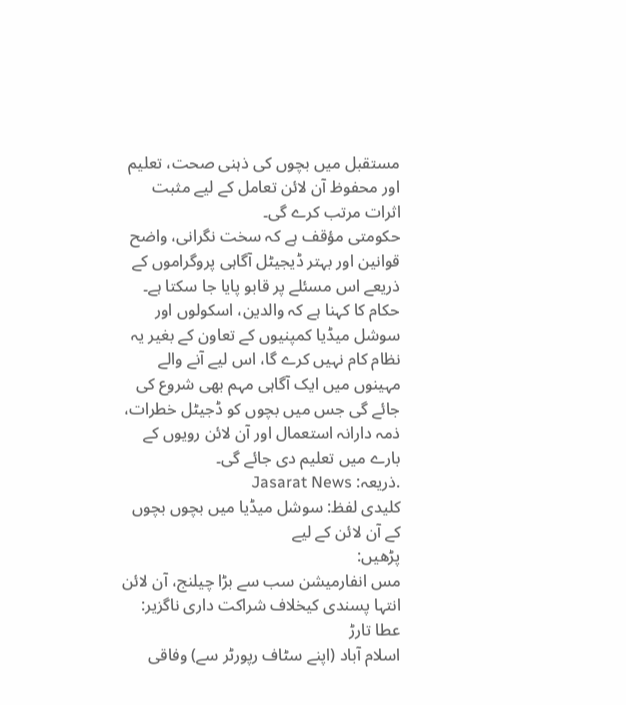مستقبل میں بچوں کی ذہنی صحت، تعلیم اور محفوظ آن لائن تعامل کے لیے مثبت اثرات مرتب کرے گی۔
حکومتی مؤقف ہے کہ سخت نگرانی، واضح قوانین اور بہتر ڈیجیٹل آگاہی پروگراموں کے ذریعے اس مسئلے پر قابو پایا جا سکتا ہے۔ حکام کا کہنا ہے کہ والدین، اسکولوں اور سوشل میڈیا کمپنیوں کے تعاون کے بغیر یہ نظام کام نہیں کرے گا، اس لیے آنے والے مہینوں میں ایک آگاہی مہم بھی شروع کی جائے گی جس میں بچوں کو ڈجیٹل خطرات، ذمہ دارانہ استعمال اور آن لائن رویوں کے بارے میں تعلیم دی جائے گی۔
.ذریعہ: Jasarat News
کلیدی لفظ: سوشل میڈیا میں بچوں بچوں کے آن لائن کے لیے
پڑھیں:
مس انفارمیشن سب سے بڑا چیلنج، آن لائن انتہا پسندی کیخلاف شراکت داری ناگزیر: عطا تارڑ
اسلام آباد (اپنے سٹاف رپورٹر سے) وفاقی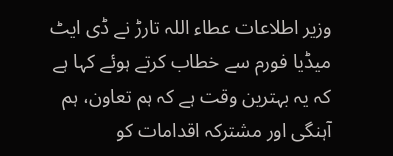وزیر اطلاعات عطاء اللہ تارڑ نے ڈی ایٹ میڈیا فورم سے خطاب کرتے ہوئے کہا ہے کہ یہ بہترین وقت ہے کہ ہم تعاون، ہم آہنگی اور مشترکہ اقدامات کو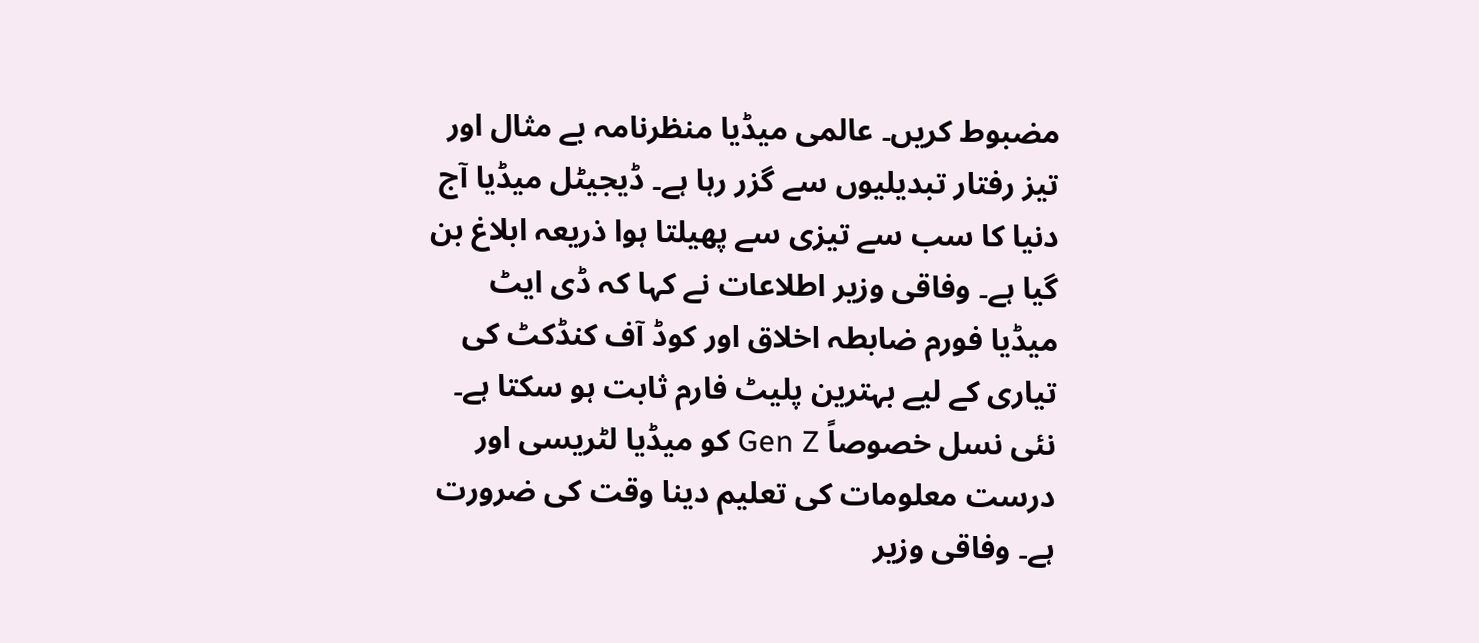مضبوط کریں۔ عالمی میڈیا منظرنامہ بے مثال اور تیز رفتار تبدیلیوں سے گزر رہا ہے۔ ڈیجیٹل میڈیا آج دنیا کا سب سے تیزی سے پھیلتا ہوا ذریعہ ابلاغ بن گیا ہے۔ وفاقی وزیر اطلاعات نے کہا کہ ڈی ایٹ میڈیا فورم ضابطہ اخلاق اور کوڈ آف کنڈکٹ کی تیاری کے لیے بہترین پلیٹ فارم ثابت ہو سکتا ہے۔ نئی نسل خصوصاً Gen Z کو میڈیا لٹریسی اور درست معلومات کی تعلیم دینا وقت کی ضرورت ہے۔ وفاقی وزیر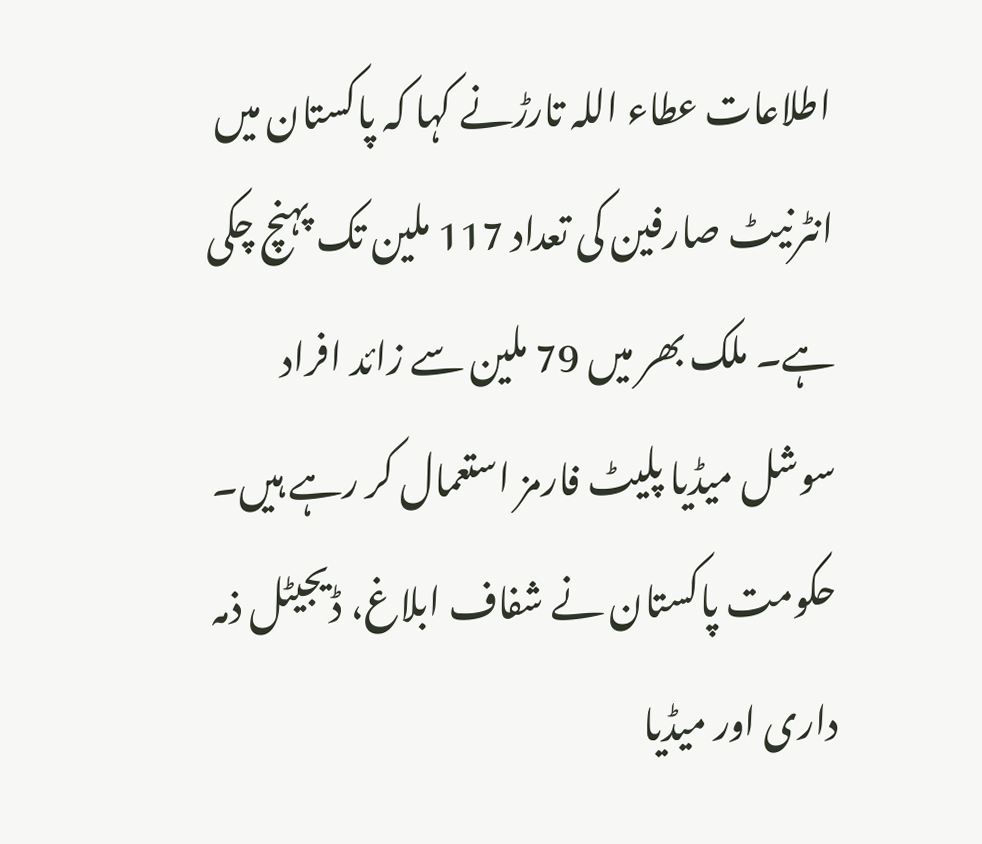اطلاعات عطاء اللہ تارڑنے کہا کہ پاکستان میں انٹرنیٹ صارفین کی تعداد 117 ملین تک پہنچ چکی ہے۔ ملک بھر میں 79 ملین سے زائد افراد سوشل میڈیا پلیٹ فارمز استعمال کر رہے ہیں۔ حکومت پاکستان نے شفاف ابلاغ، ڈیجیٹل ذمہ داری اور میڈیا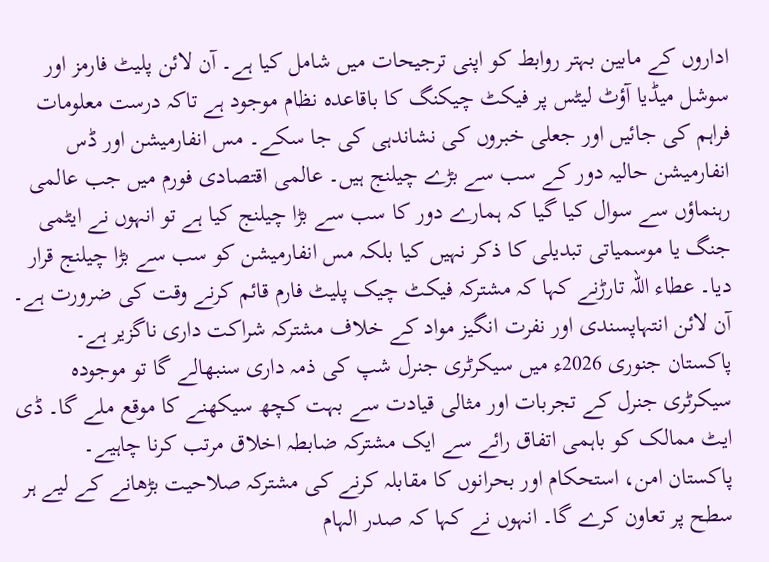اداروں کے مابین بہتر روابط کو اپنی ترجیحات میں شامل کیا ہے۔ آن لائن پلیٹ فارمز اور سوشل میڈیا آؤٹ لیٹس پر فیکٹ چیکنگ کا باقاعدہ نظام موجود ہے تاکہ درست معلومات فراہم کی جائیں اور جعلی خبروں کی نشاندہی کی جا سکے۔ مس انفارمیشن اور ڈس انفارمیشن حالیہ دور کے سب سے بڑے چیلنج ہیں۔ عالمی اقتصادی فورم میں جب عالمی رہنماؤں سے سوال کیا گیا کہ ہمارے دور کا سب سے بڑا چیلنج کیا ہے تو انہوں نے ایٹمی جنگ یا موسمیاتی تبدیلی کا ذکر نہیں کیا بلکہ مس انفارمیشن کو سب سے بڑا چیلنج قرار دیا۔ عطاء اللہ تارڑنے کہا کہ مشترکہ فیکٹ چیک پلیٹ فارم قائم کرنے وقت کی ضرورت ہے۔ آن لائن انتہاپسندی اور نفرت انگیز مواد کے خلاف مشترکہ شراکت داری ناگزیر ہے۔ پاکستان جنوری 2026ء میں سیکرٹری جنرل شپ کی ذمہ داری سنبھالے گا تو موجودہ سیکرٹری جنرل کے تجربات اور مثالی قیادت سے بہت کچھ سیکھنے کا موقع ملے گا۔ ڈی ایٹ ممالک کو باہمی اتفاق رائے سے ایک مشترکہ ضابطہ اخلاق مرتب کرنا چاہیے۔ پاکستان امن، استحکام اور بحرانوں کا مقابلہ کرنے کی مشترکہ صلاحیت بڑھانے کے لیے ہر سطح پر تعاون کرے گا۔ انہوں نے کہا کہ صدر الہام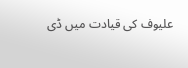علیوف کی قیادت میں ڈی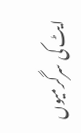ایٹ کی سرگرمیوں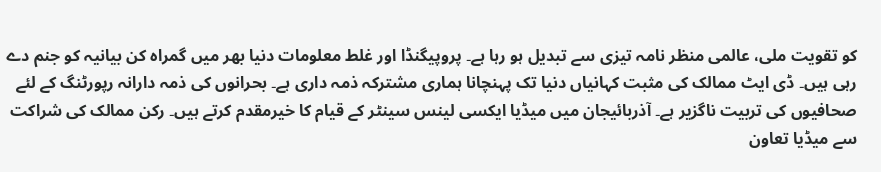کو تقویت ملی، عالمی منظر نامہ تیزی سے تبدیل ہو رہا ہے۔ پروپیگنڈا اور غلط معلومات دنیا بھر میں گمراہ کن بیانیہ کو جنم دے رہی ہیں۔ ڈی ایٹ ممالک کی مثبت کہانیاں دنیا تک پہنچانا ہماری مشترکہ ذمہ داری ہے۔ بحرانوں کی ذمہ دارانہ رپورٹنگ کے لئے صحافیوں کی تربیت ناگزیر ہے۔ آذربائیجان میں میڈیا ایکسی لینس سینٹر کے قیام کا خیرمقدم کرتے ہیں۔ رکن ممالک کی شراکت سے میڈیا تعاون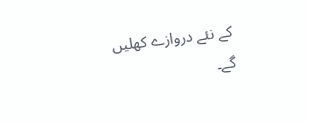کے نئے دروازے کھلیں گے۔